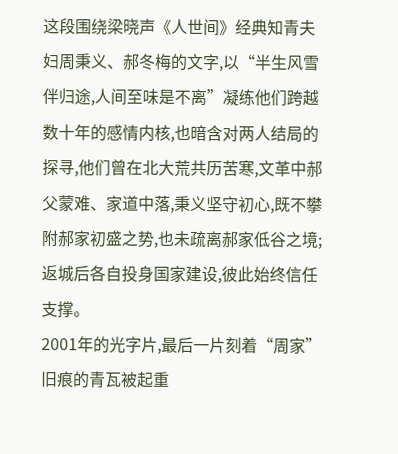这段围绕梁晓声《人世间》经典知青夫妇周秉义、郝冬梅的文字,以“半生风雪伴归途,人间至味是不离”凝练他们跨越数十年的感情内核,也暗含对两人结局的探寻,他们曾在北大荒共历苦寒,文革中郝父蒙难、家道中落,秉义坚守初心,既不攀附郝家初盛之势,也未疏离郝家低谷之境;返城后各自投身国家建设,彼此始终信任支撑。
2001年的光字片,最后一片刻着“周家”旧痕的青瓦被起重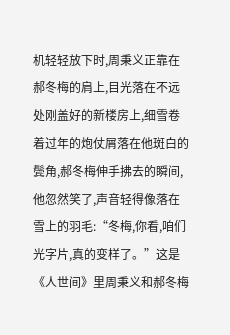机轻轻放下时,周秉义正靠在郝冬梅的肩上,目光落在不远处刚盖好的新楼房上,细雪卷着过年的炮仗屑落在他斑白的鬓角,郝冬梅伸手拂去的瞬间,他忽然笑了,声音轻得像落在雪上的羽毛:“冬梅,你看,咱们光字片,真的变样了。”这是《人世间》里周秉义和郝冬梅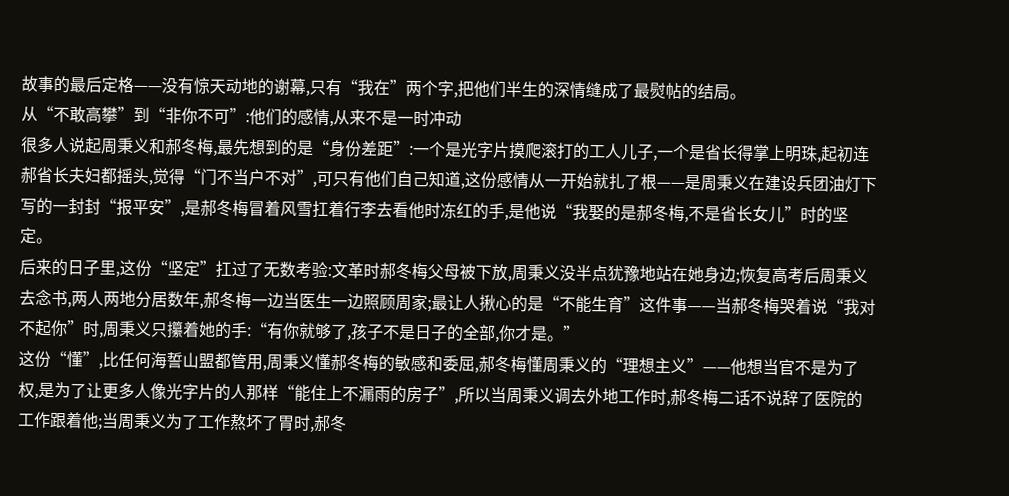故事的最后定格——没有惊天动地的谢幕,只有“我在”两个字,把他们半生的深情缝成了最熨帖的结局。
从“不敢高攀”到“非你不可”:他们的感情,从来不是一时冲动
很多人说起周秉义和郝冬梅,最先想到的是“身份差距”:一个是光字片摸爬滚打的工人儿子,一个是省长得掌上明珠,起初连郝省长夫妇都摇头,觉得“门不当户不对”,可只有他们自己知道,这份感情从一开始就扎了根——是周秉义在建设兵团油灯下写的一封封“报平安”,是郝冬梅冒着风雪扛着行李去看他时冻红的手,是他说“我娶的是郝冬梅,不是省长女儿”时的坚定。
后来的日子里,这份“坚定”扛过了无数考验:文革时郝冬梅父母被下放,周秉义没半点犹豫地站在她身边;恢复高考后周秉义去念书,两人两地分居数年,郝冬梅一边当医生一边照顾周家;最让人揪心的是“不能生育”这件事——当郝冬梅哭着说“我对不起你”时,周秉义只攥着她的手:“有你就够了,孩子不是日子的全部,你才是。”
这份“懂”,比任何海誓山盟都管用,周秉义懂郝冬梅的敏感和委屈,郝冬梅懂周秉义的“理想主义”——他想当官不是为了权,是为了让更多人像光字片的人那样“能住上不漏雨的房子”,所以当周秉义调去外地工作时,郝冬梅二话不说辞了医院的工作跟着他;当周秉义为了工作熬坏了胃时,郝冬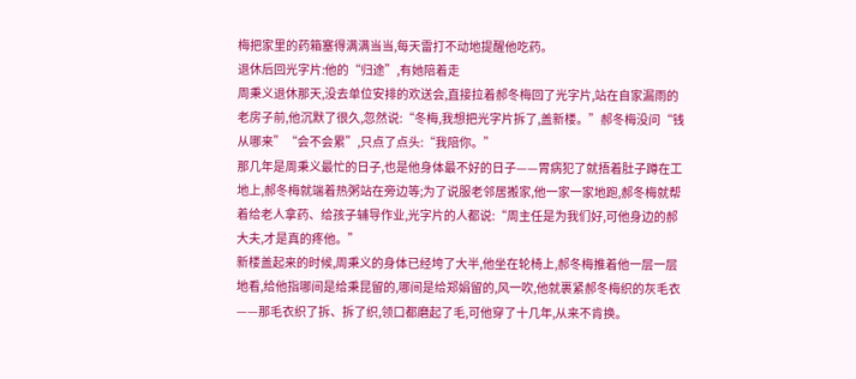梅把家里的药箱塞得满满当当,每天雷打不动地提醒他吃药。
退休后回光字片:他的“归途”,有她陪着走
周秉义退休那天,没去单位安排的欢送会,直接拉着郝冬梅回了光字片,站在自家漏雨的老房子前,他沉默了很久,忽然说:“冬梅,我想把光字片拆了,盖新楼。”郝冬梅没问“钱从哪来”“会不会累”,只点了点头:“我陪你。”
那几年是周秉义最忙的日子,也是他身体最不好的日子——胃病犯了就捂着肚子蹲在工地上,郝冬梅就端着热粥站在旁边等;为了说服老邻居搬家,他一家一家地跑,郝冬梅就帮着给老人拿药、给孩子辅导作业,光字片的人都说:“周主任是为我们好,可他身边的郝大夫,才是真的疼他。”
新楼盖起来的时候,周秉义的身体已经垮了大半,他坐在轮椅上,郝冬梅推着他一层一层地看,给他指哪间是给秉昆留的,哪间是给郑娟留的,风一吹,他就裹紧郝冬梅织的灰毛衣——那毛衣织了拆、拆了织,领口都磨起了毛,可他穿了十几年,从来不肯换。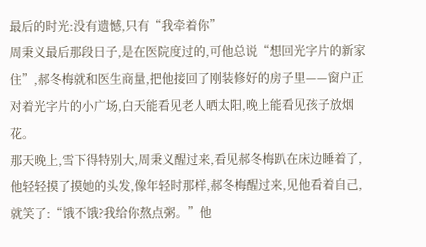最后的时光:没有遗憾,只有“我牵着你”
周秉义最后那段日子,是在医院度过的,可他总说“想回光字片的新家住”,郝冬梅就和医生商量,把他接回了刚装修好的房子里——窗户正对着光字片的小广场,白天能看见老人晒太阳,晚上能看见孩子放烟花。
那天晚上,雪下得特别大,周秉义醒过来,看见郝冬梅趴在床边睡着了,他轻轻摸了摸她的头发,像年轻时那样,郝冬梅醒过来,见他看着自己,就笑了:“饿不饿?我给你熬点粥。”他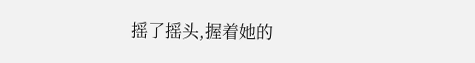摇了摇头,握着她的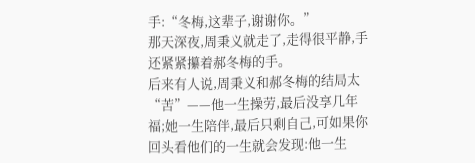手:“冬梅,这辈子,谢谢你。”
那天深夜,周秉义就走了,走得很平静,手还紧紧攥着郝冬梅的手。
后来有人说,周秉义和郝冬梅的结局太“苦”——他一生操劳,最后没享几年福;她一生陪伴,最后只剩自己,可如果你回头看他们的一生就会发现:他一生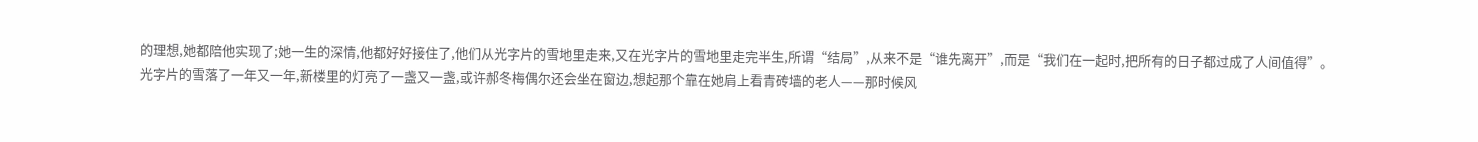的理想,她都陪他实现了;她一生的深情,他都好好接住了,他们从光字片的雪地里走来,又在光字片的雪地里走完半生,所谓“结局”,从来不是“谁先离开”,而是“我们在一起时,把所有的日子都过成了人间值得”。
光字片的雪落了一年又一年,新楼里的灯亮了一盏又一盏,或许郝冬梅偶尔还会坐在窗边,想起那个靠在她肩上看青砖墙的老人——那时候风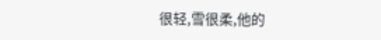很轻,雪很柔,他的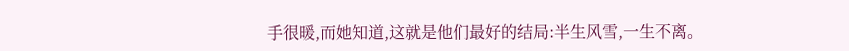手很暖,而她知道,这就是他们最好的结局:半生风雪,一生不离。